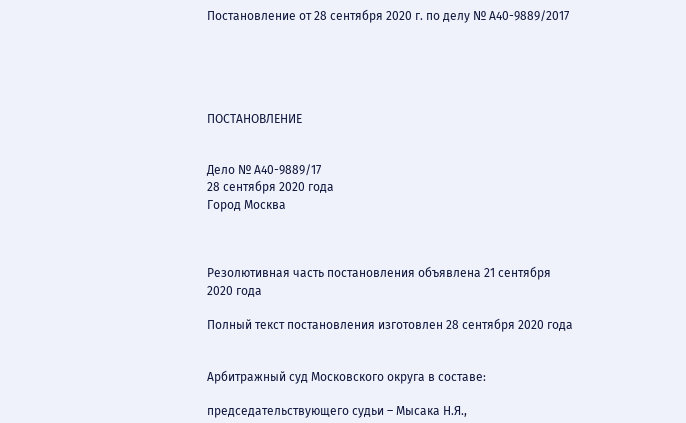Постановление от 28 сентября 2020 г. по делу № А40-9889/2017





ПОСТАНОВЛЕНИЕ


Дело № А40-9889/17
28 сентября 2020 года
Город Москва



Резолютивная часть постановления объявлена 21 сентября 2020 года

Полный текст постановления изготовлен 28 сентября 2020 года


Арбитражный суд Московского округа в составе:

председательствующего судьи – Мысака Н.Я.,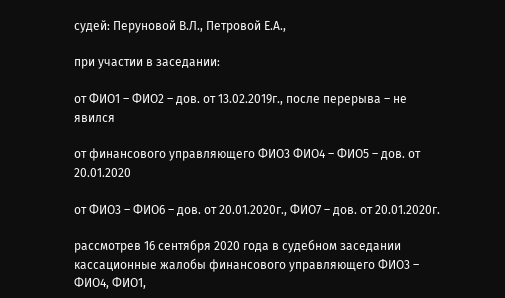судей: Перуновой В.Л., Петровой Е.А.,

при участии в заседании:

от ФИО1 – ФИО2 – дов. от 13.02.2019г., после перерыва – не явился

от финансового управляющего ФИО3 ФИО4 – ФИО5 – дов. от 20.01.2020

от ФИО3 – ФИО6 – дов. от 20.01.2020г., ФИО7 – дов. от 20.01.2020г.

рассмотрев 16 сентября 2020 года в судебном заседании кассационные жалобы финансового управляющего ФИО3 – ФИО4, ФИО1,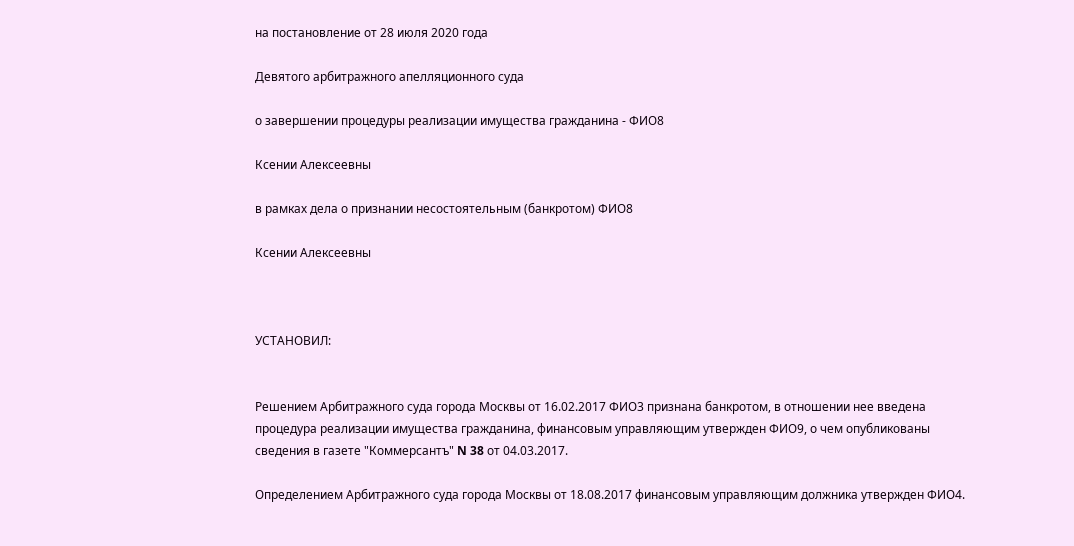на постановление от 28 июля 2020 года

Девятого арбитражного апелляционного суда

о завершении процедуры реализации имущества гражданина - ФИО8

Ксении Алексеевны

в рамках дела о признании несостоятельным (банкротом) ФИО8

Ксении Алексеевны



УСТАНОВИЛ:


Решением Арбитражного суда города Москвы от 16.02.2017 ФИО3 признана банкротом, в отношении нее введена процедура реализации имущества гражданина, финансовым управляющим утвержден ФИО9, о чем опубликованы сведения в газете "Коммерсантъ" N 38 от 04.03.2017.

Определением Арбитражного суда города Москвы от 18.08.2017 финансовым управляющим должника утвержден ФИО4.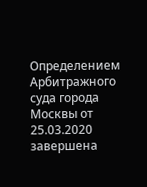Определением Арбитражного суда города Москвы от 25.03.2020 завершена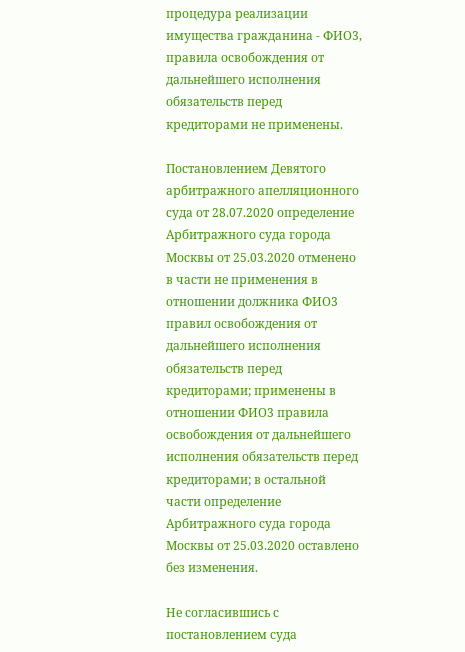процедура реализации имущества гражданина - ФИО3, правила освобождения от дальнейшего исполнения обязательств перед кредиторами не применены.

Постановлением Девятого арбитражного апелляционного суда от 28.07.2020 определение Арбитражного суда города Москвы от 25.03.2020 отменено в части не применения в отношении должника ФИО3 правил освобождения от дальнейшего исполнения обязательств перед кредиторами; применены в отношении ФИО3 правила освобождения от дальнейшего исполнения обязательств перед кредиторами; в остальной части определение Арбитражного суда города Москвы от 25.03.2020 оставлено без изменения.

Не согласившись с постановлением суда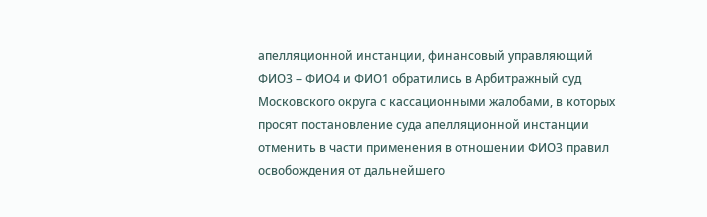апелляционной инстанции, финансовый управляющий ФИО3 – ФИО4 и ФИО1 обратились в Арбитражный суд Московского округа с кассационными жалобами, в которых просят постановление суда апелляционной инстанции отменить в части применения в отношении ФИО3 правил освобождения от дальнейшего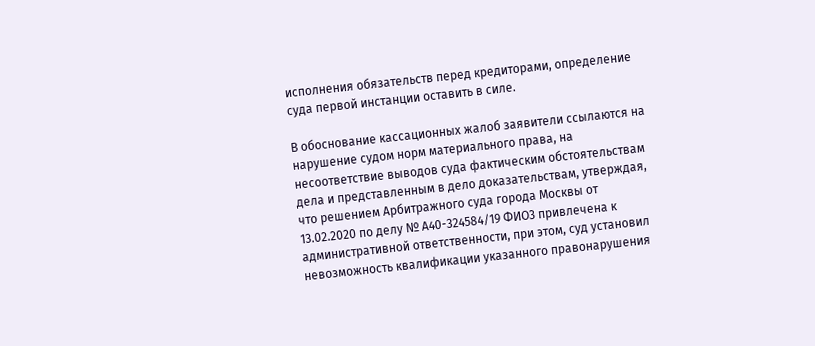исполнения обязательств перед кредиторами, определение суда первой инстанции оставить в силе.

В обоснование кассационных жалоб заявители ссылаются на нарушение судом норм материального права, на несоответствие выводов суда фактическим обстоятельствам дела и представленным в дело доказательствам, утверждая, что решением Арбитражного суда города Москвы от 13.02.2020 по делу № А40-324584/19 ФИО3 привлечена к административной ответственности, при этом, суд установил невозможность квалификации указанного правонарушения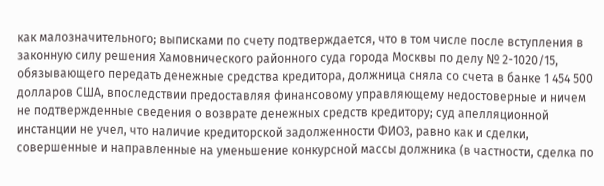как малозначительного; выписками по счету подтверждается, что в том числе после вступления в законную силу решения Хамовнического районного суда города Москвы по делу № 2-1020/15, обязывающего передать денежные средства кредитора, должница сняла со счета в банке 1 454 500 долларов США, впоследствии предоставляя финансовому управляющему недостоверные и ничем не подтвержденные сведения о возврате денежных средств кредитору; суд апелляционной инстанции не учел, что наличие кредиторской задолженности ФИО3, равно как и сделки, совершенные и направленные на уменьшение конкурсной массы должника (в частности, сделка по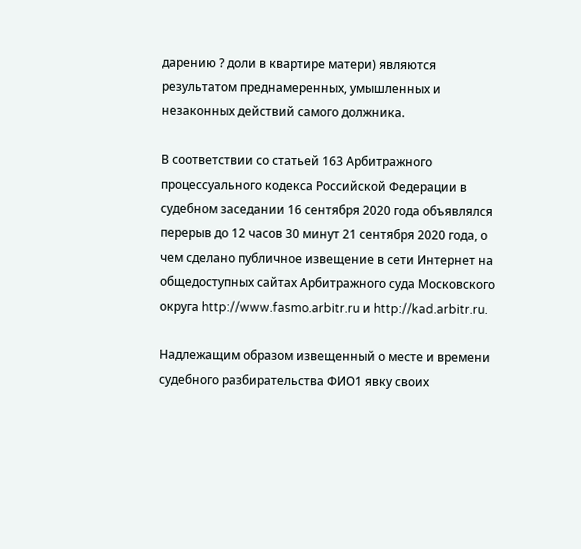дарению ? доли в квартире матери) являются результатом преднамеренных, умышленных и незаконных действий самого должника.

В соответствии со статьей 163 Арбитражного процессуального кодекса Российской Федерации в судебном заседании 16 сентября 2020 года объявлялся перерыв до 12 часов 30 минут 21 сентября 2020 года, о чем сделано публичное извещение в сети Интернет на общедоступных сайтах Арбитражного суда Московского округа http://www.fasmo.arbitr.ru и http://kad.arbitr.ru.

Надлежащим образом извещенный о месте и времени судебного разбирательства ФИО1 явку своих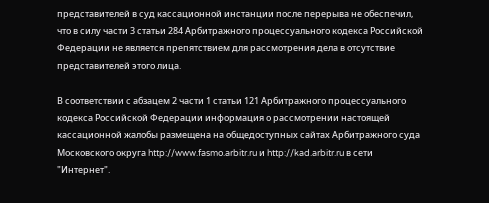представителей в суд кассационной инстанции после перерыва не обеспечил, что в силу части 3 статьи 284 Арбитражного процессуального кодекса Российской Федерации не является препятствием для рассмотрения дела в отсутствие представителей этого лица.

В соответствии с абзацем 2 части 1 статьи 121 Арбитражного процессуального кодекса Российской Федерации информация о рассмотрении настоящей кассационной жалобы размещена на общедоступных сайтах Арбитражного суда Московского округа http://www.fasmo.arbitr.ru и http://kad.arbitr.ru в сети "Интернет".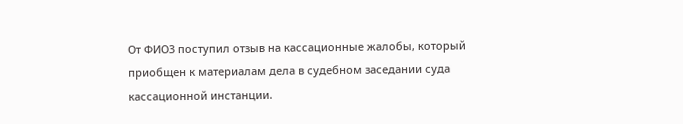От ФИО3 поступил отзыв на кассационные жалобы, который приобщен к материалам дела в судебном заседании суда кассационной инстанции.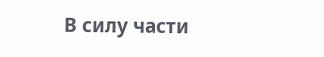В силу части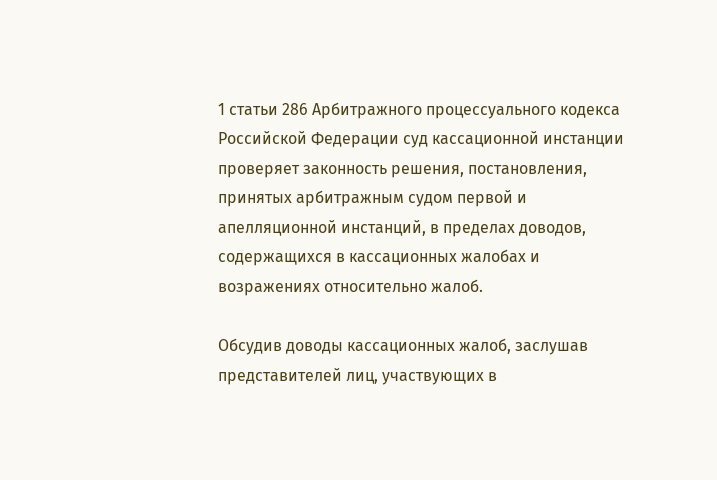1 статьи 286 Арбитражного процессуального кодекса Российской Федерации суд кассационной инстанции проверяет законность решения, постановления, принятых арбитражным судом первой и апелляционной инстанций, в пределах доводов, содержащихся в кассационных жалобах и возражениях относительно жалоб.

Обсудив доводы кассационных жалоб, заслушав представителей лиц, участвующих в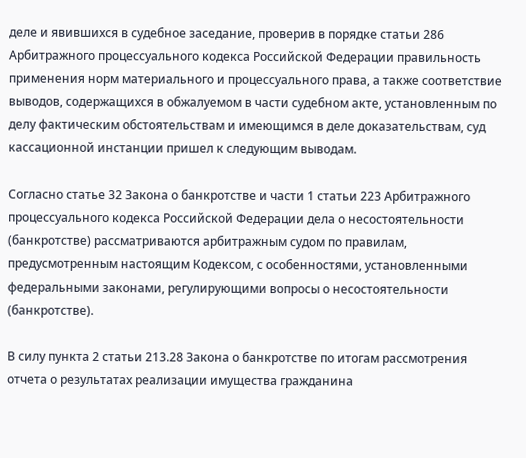деле и явившихся в судебное заседание, проверив в порядке статьи 286 Арбитражного процессуального кодекса Российской Федерации правильность применения норм материального и процессуального права, а также соответствие выводов, содержащихся в обжалуемом в части судебном акте, установленным по делу фактическим обстоятельствам и имеющимся в деле доказательствам, суд кассационной инстанции пришел к следующим выводам.

Согласно статье 32 Закона о банкротстве и части 1 статьи 223 Арбитражного процессуального кодекса Российской Федерации дела о несостоятельности (банкротстве) рассматриваются арбитражным судом по правилам, предусмотренным настоящим Кодексом, с особенностями, установленными федеральными законами, регулирующими вопросы о несостоятельности (банкротстве).

В силу пункта 2 статьи 213.28 Закона о банкротстве по итогам рассмотрения отчета о результатах реализации имущества гражданина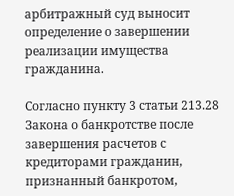арбитражный суд выносит определение о завершении реализации имущества гражданина.

Согласно пункту 3 статьи 213.28 Закона о банкротстве после завершения расчетов с кредиторами гражданин, признанный банкротом,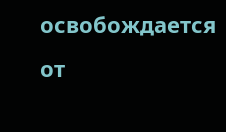освобождается от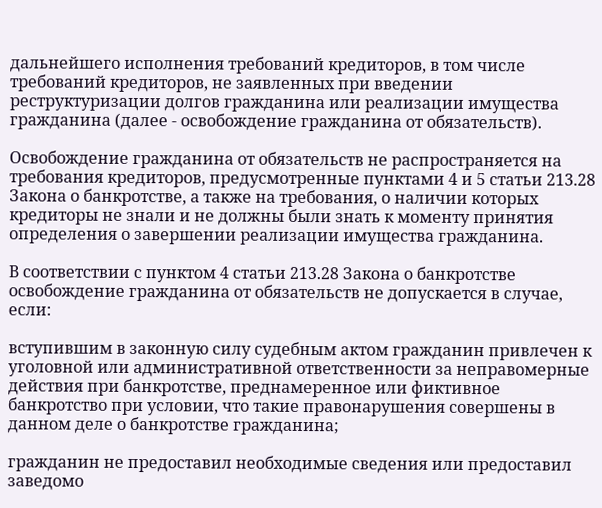дальнейшего исполнения требований кредиторов, в том числе требований кредиторов, не заявленных при введении реструктуризации долгов гражданина или реализации имущества гражданина (далее - освобождение гражданина от обязательств).

Освобождение гражданина от обязательств не распространяется на требования кредиторов, предусмотренные пунктами 4 и 5 статьи 213.28 Закона о банкротстве, а также на требования, о наличии которых кредиторы не знали и не должны были знать к моменту принятия определения о завершении реализации имущества гражданина.

В соответствии с пунктом 4 статьи 213.28 Закона о банкротстве освобождение гражданина от обязательств не допускается в случае, если:

вступившим в законную силу судебным актом гражданин привлечен к уголовной или административной ответственности за неправомерные действия при банкротстве, преднамеренное или фиктивное банкротство при условии, что такие правонарушения совершены в данном деле о банкротстве гражданина;

гражданин не предоставил необходимые сведения или предоставил заведомо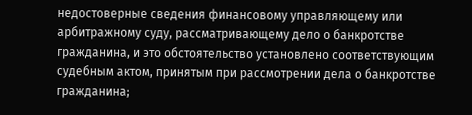недостоверные сведения финансовому управляющему или арбитражному суду, рассматривающему дело о банкротстве гражданина, и это обстоятельство установлено соответствующим судебным актом, принятым при рассмотрении дела о банкротстве гражданина;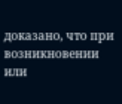доказано, что при возникновении или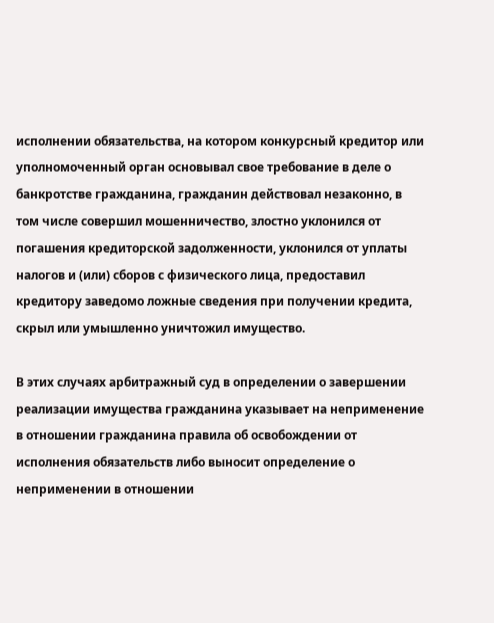исполнении обязательства, на котором конкурсный кредитор или уполномоченный орган основывал свое требование в деле о банкротстве гражданина, гражданин действовал незаконно, в том числе совершил мошенничество, злостно уклонился от погашения кредиторской задолженности, уклонился от уплаты налогов и (или) сборов с физического лица, предоставил кредитору заведомо ложные сведения при получении кредита, скрыл или умышленно уничтожил имущество.

В этих случаях арбитражный суд в определении о завершении реализации имущества гражданина указывает на неприменение в отношении гражданина правила об освобождении от исполнения обязательств либо выносит определение о неприменении в отношении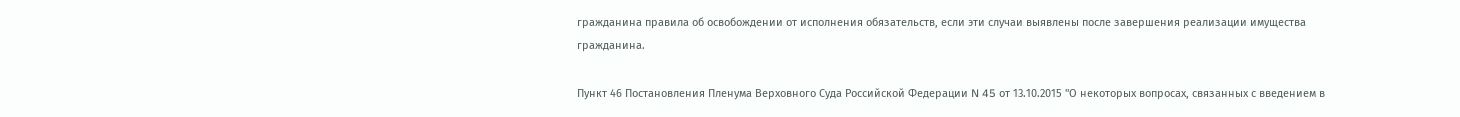гражданина правила об освобождении от исполнения обязательств, если эти случаи выявлены после завершения реализации имущества гражданина.

Пункт 46 Постановления Пленума Верховного Суда Российской Федерации N 45 от 13.10.2015 "О некоторых вопросах, связанных с введением в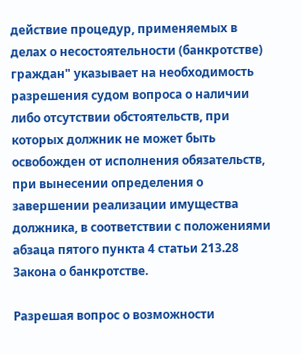действие процедур, применяемых в делах о несостоятельности (банкротстве) граждан" указывает на необходимость разрешения судом вопроса о наличии либо отсутствии обстоятельств, при которых должник не может быть освобожден от исполнения обязательств, при вынесении определения о завершении реализации имущества должника, в соответствии с положениями абзаца пятого пункта 4 статьи 213.28 Закона о банкротстве.

Разрешая вопрос о возможности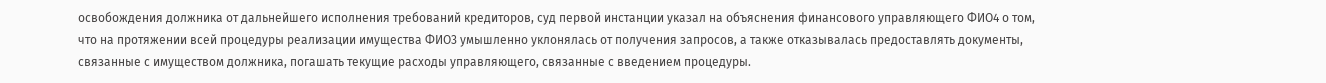освобождения должника от дальнейшего исполнения требований кредиторов, суд первой инстанции указал на объяснения финансового управляющего ФИО4 о том, что на протяжении всей процедуры реализации имущества ФИО3 умышленно уклонялась от получения запросов, а также отказывалась предоставлять документы, связанные с имуществом должника, погашать текущие расходы управляющего, связанные с введением процедуры.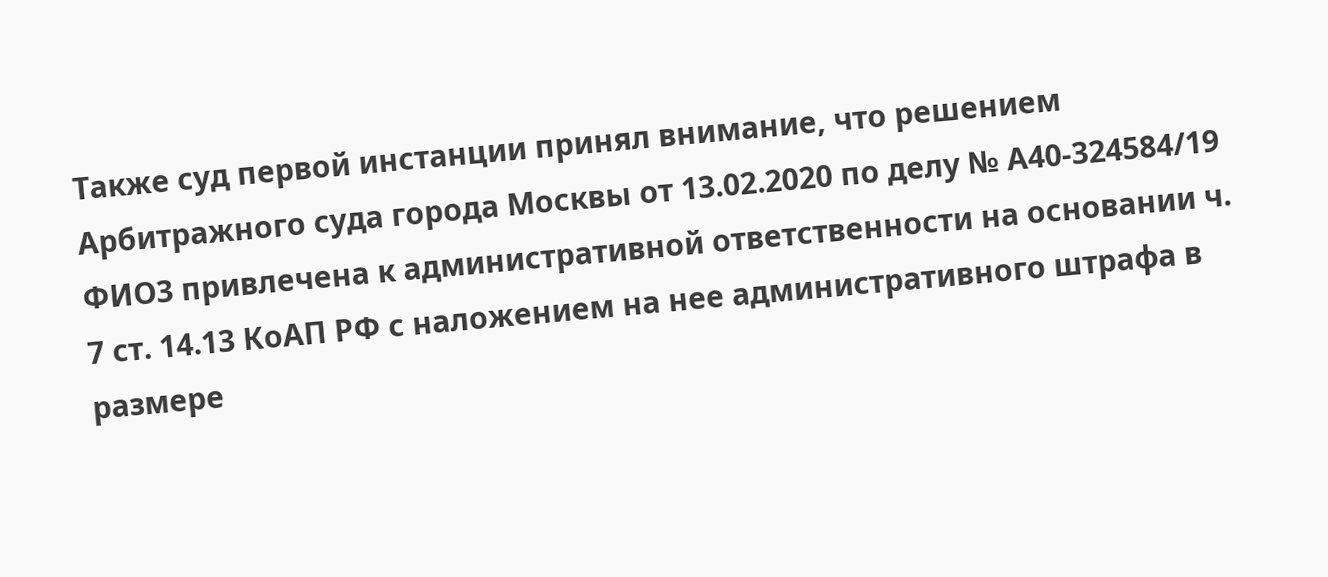Также суд первой инстанции принял внимание, что решением Арбитражного суда города Москвы от 13.02.2020 по делу № А40-324584/19 ФИО3 привлечена к административной ответственности на основании ч. 7 ст. 14.13 КоАП РФ с наложением на нее административного штрафа в размере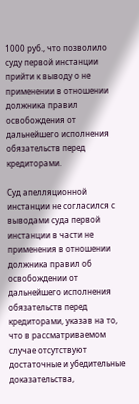1000 руб., что позволило суду первой инстанции прийти к выводу о не применении в отношении должника правил освобождения от дальнейшего исполнения обязательств перед кредиторами.

Суд апелляционной инстанции не согласился с выводами суда первой инстанции в части не применения в отношении должника правил об освобождении от дальнейшего исполнения обязательств перед кредиторами, указав на то, что в рассматриваемом случае отсутствуют достаточные и убедительные доказательства,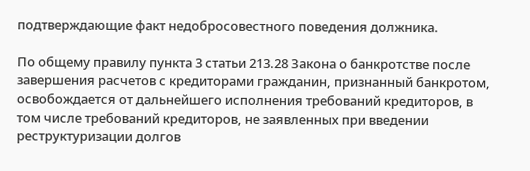подтверждающие факт недобросовестного поведения должника.

По общему правилу пункта 3 статьи 213.28 Закона о банкротстве после завершения расчетов с кредиторами гражданин, признанный банкротом, освобождается от дальнейшего исполнения требований кредиторов, в том числе требований кредиторов, не заявленных при введении реструктуризации долгов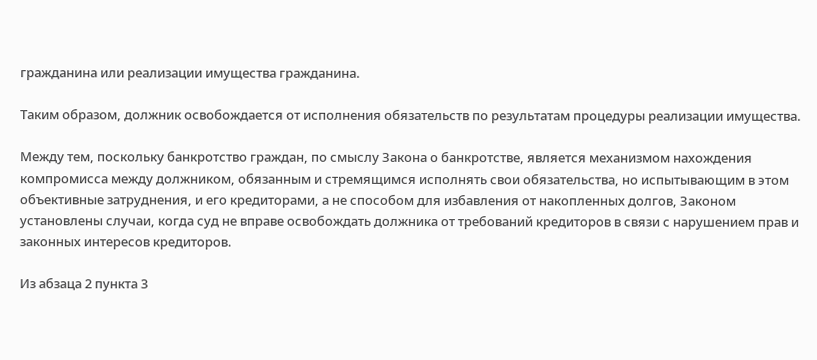гражданина или реализации имущества гражданина.

Таким образом, должник освобождается от исполнения обязательств по результатам процедуры реализации имущества.

Между тем, поскольку банкротство граждан, по смыслу Закона о банкротстве, является механизмом нахождения компромисса между должником, обязанным и стремящимся исполнять свои обязательства, но испытывающим в этом объективные затруднения, и его кредиторами, а не способом для избавления от накопленных долгов, Законом установлены случаи, когда суд не вправе освобождать должника от требований кредиторов в связи с нарушением прав и законных интересов кредиторов.

Из абзаца 2 пункта 3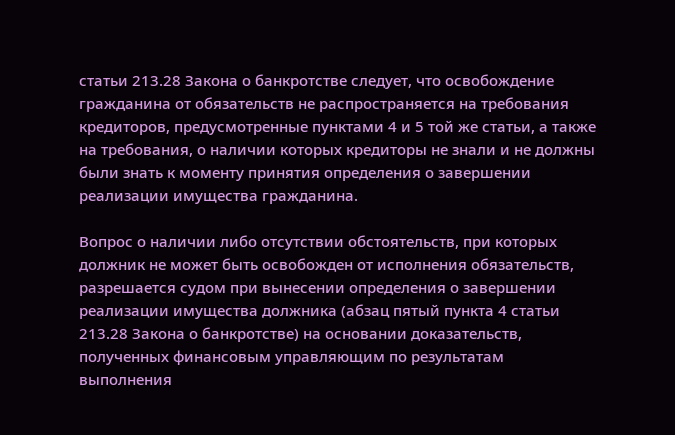статьи 213.28 Закона о банкротстве следует, что освобождение гражданина от обязательств не распространяется на требования кредиторов, предусмотренные пунктами 4 и 5 той же статьи, а также на требования, о наличии которых кредиторы не знали и не должны были знать к моменту принятия определения о завершении реализации имущества гражданина.

Вопрос о наличии либо отсутствии обстоятельств, при которых должник не может быть освобожден от исполнения обязательств, разрешается судом при вынесении определения о завершении реализации имущества должника (абзац пятый пункта 4 статьи 213.28 Закона о банкротстве) на основании доказательств, полученных финансовым управляющим по результатам выполнения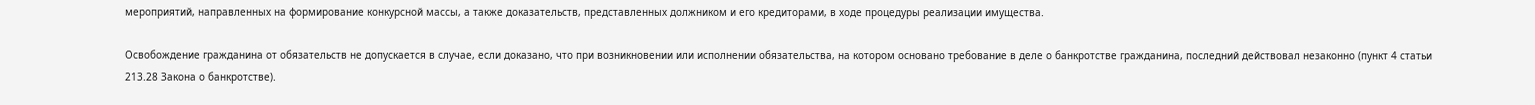мероприятий, направленных на формирование конкурсной массы, а также доказательств, представленных должником и его кредиторами, в ходе процедуры реализации имущества.

Освобождение гражданина от обязательств не допускается в случае, если доказано, что при возникновении или исполнении обязательства, на котором основано требование в деле о банкротстве гражданина, последний действовал незаконно (пункт 4 статьи 213.28 Закона о банкротстве).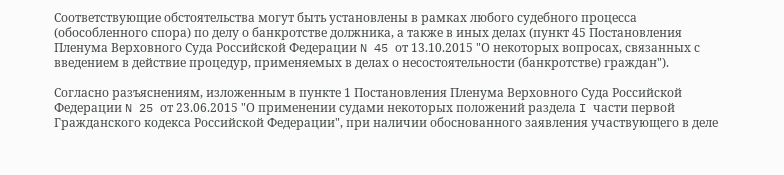Соответствующие обстоятельства могут быть установлены в рамках любого судебного процесса (обособленного спора) по делу о банкротстве должника, а также в иных делах (пункт 45 Постановления Пленума Верховного Суда Российской Федерации N 45 от 13.10.2015 "О некоторых вопросах, связанных с введением в действие процедур, применяемых в делах о несостоятельности (банкротстве) граждан").

Согласно разъяснениям, изложенным в пункте 1 Постановления Пленума Верховного Суда Российской Федерации N 25 от 23.06.2015 "О применении судами некоторых положений раздела I части первой Гражданского кодекса Российской Федерации", при наличии обоснованного заявления участвующего в деле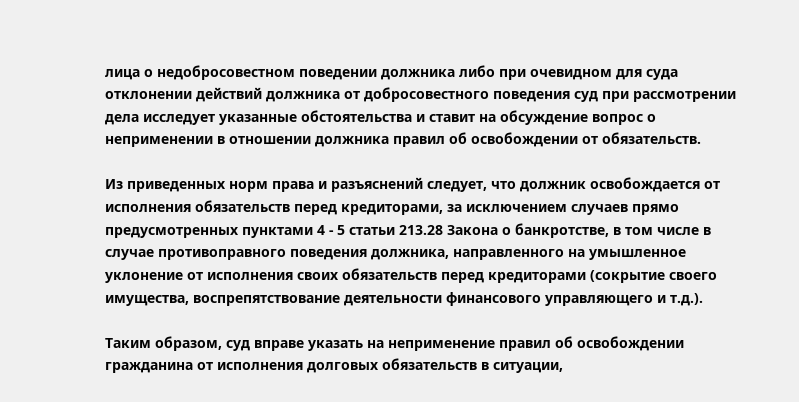лица о недобросовестном поведении должника либо при очевидном для суда отклонении действий должника от добросовестного поведения суд при рассмотрении дела исследует указанные обстоятельства и ставит на обсуждение вопрос о неприменении в отношении должника правил об освобождении от обязательств.

Из приведенных норм права и разъяснений следует, что должник освобождается от исполнения обязательств перед кредиторами, за исключением случаев прямо предусмотренных пунктами 4 - 5 статьи 213.28 Закона о банкротстве, в том числе в случае противоправного поведения должника, направленного на умышленное уклонение от исполнения своих обязательств перед кредиторами (сокрытие своего имущества, воспрепятствование деятельности финансового управляющего и т.д.).

Таким образом, суд вправе указать на неприменение правил об освобождении гражданина от исполнения долговых обязательств в ситуации,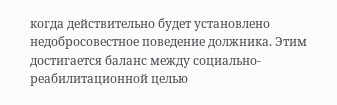когда действительно будет установлено недобросовестное поведение должника. Этим достигается баланс между социально-реабилитационной целью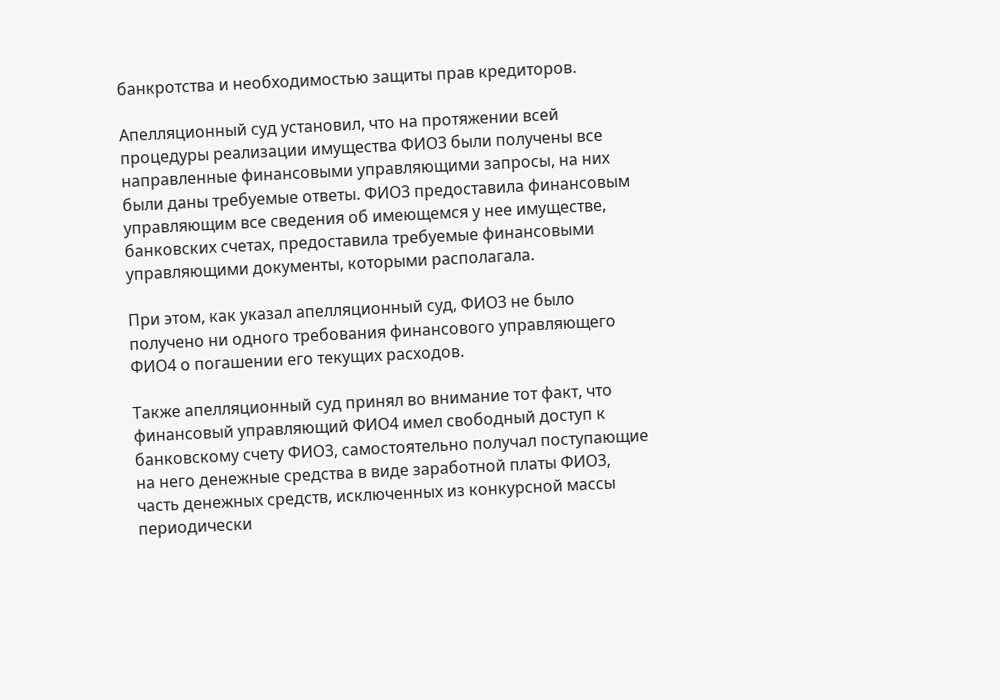банкротства и необходимостью защиты прав кредиторов.

Апелляционный суд установил, что на протяжении всей процедуры реализации имущества ФИО3 были получены все направленные финансовыми управляющими запросы, на них были даны требуемые ответы. ФИО3 предоставила финансовым управляющим все сведения об имеющемся у нее имуществе, банковских счетах, предоставила требуемые финансовыми управляющими документы, которыми располагала.

При этом, как указал апелляционный суд, ФИО3 не было получено ни одного требования финансового управляющего ФИО4 о погашении его текущих расходов.

Также апелляционный суд принял во внимание тот факт, что финансовый управляющий ФИО4 имел свободный доступ к банковскому счету ФИО3, самостоятельно получал поступающие на него денежные средства в виде заработной платы ФИО3, часть денежных средств, исключенных из конкурсной массы периодически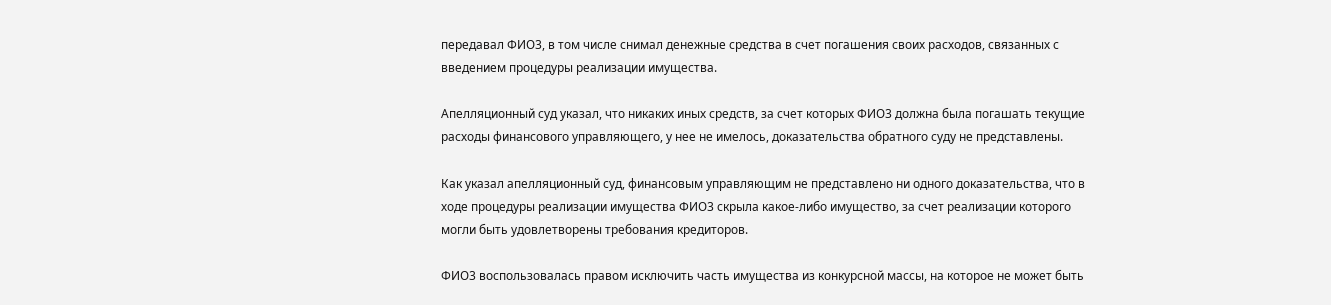передавал ФИО3, в том числе снимал денежные средства в счет погашения своих расходов, связанных с введением процедуры реализации имущества.

Апелляционный суд указал, что никаких иных средств, за счет которых ФИО3 должна была погашать текущие расходы финансового управляющего, у нее не имелось, доказательства обратного суду не представлены.

Как указал апелляционный суд, финансовым управляющим не представлено ни одного доказательства, что в ходе процедуры реализации имущества ФИО3 скрыла какое-либо имущество, за счет реализации которого могли быть удовлетворены требования кредиторов.

ФИО3 воспользовалась правом исключить часть имущества из конкурсной массы, на которое не может быть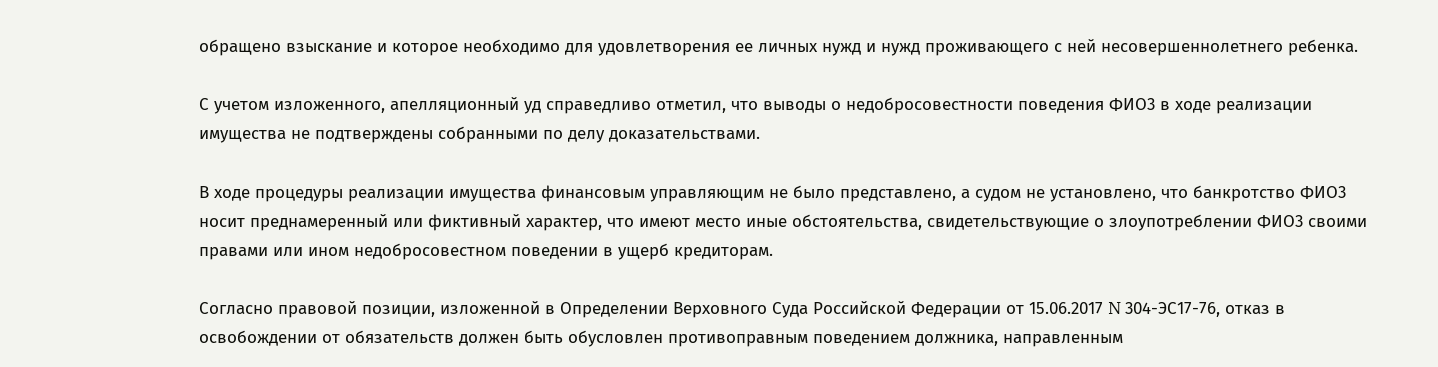обращено взыскание и которое необходимо для удовлетворения ее личных нужд и нужд проживающего с ней несовершеннолетнего ребенка.

С учетом изложенного, апелляционный уд справедливо отметил, что выводы о недобросовестности поведения ФИО3 в ходе реализации имущества не подтверждены собранными по делу доказательствами.

В ходе процедуры реализации имущества финансовым управляющим не было представлено, а судом не установлено, что банкротство ФИО3 носит преднамеренный или фиктивный характер, что имеют место иные обстоятельства, свидетельствующие о злоупотреблении ФИО3 своими правами или ином недобросовестном поведении в ущерб кредиторам.

Согласно правовой позиции, изложенной в Определении Верховного Суда Российской Федерации от 15.06.2017 N 304-ЭС17-76, отказ в освобождении от обязательств должен быть обусловлен противоправным поведением должника, направленным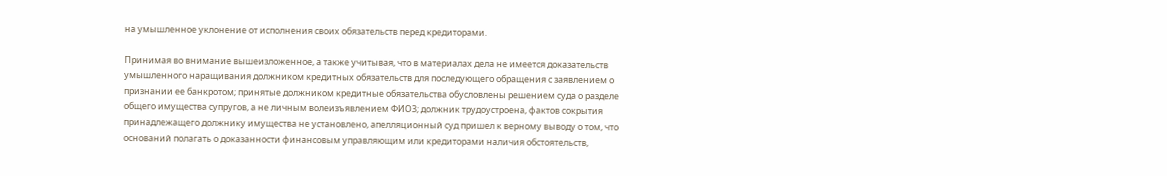на умышленное уклонение от исполнения своих обязательств перед кредиторами.

Принимая во внимание вышеизложенное, а также учитывая, что в материалах дела не имеется доказательств умышленного наращивания должником кредитных обязательств для последующего обращения с заявлением о признании ее банкротом; принятые должником кредитные обязательства обусловлены решением суда о разделе общего имущества супругов, а не личным волеизъявлением ФИО3; должник трудоустроена, фактов сокрытия принадлежащего должнику имущества не установлено, апелляционный суд пришел к верному выводу о том, что оснований полагать о доказанности финансовым управляющим или кредиторами наличия обстоятельств,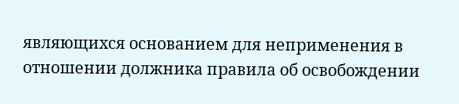являющихся основанием для неприменения в отношении должника правила об освобождении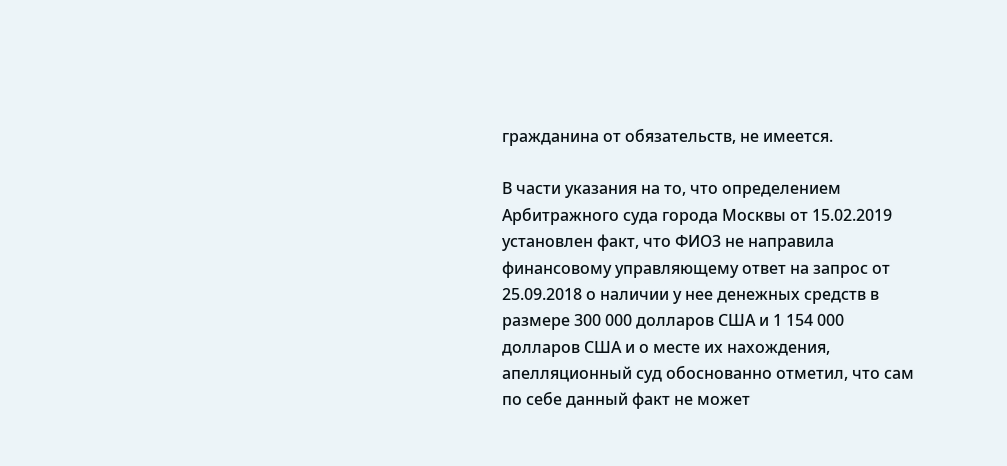гражданина от обязательств, не имеется.

В части указания на то, что определением Арбитражного суда города Москвы от 15.02.2019 установлен факт, что ФИО3 не направила финансовому управляющему ответ на запрос от 25.09.2018 о наличии у нее денежных средств в размере 300 000 долларов США и 1 154 000 долларов США и о месте их нахождения, апелляционный суд обоснованно отметил, что сам по себе данный факт не может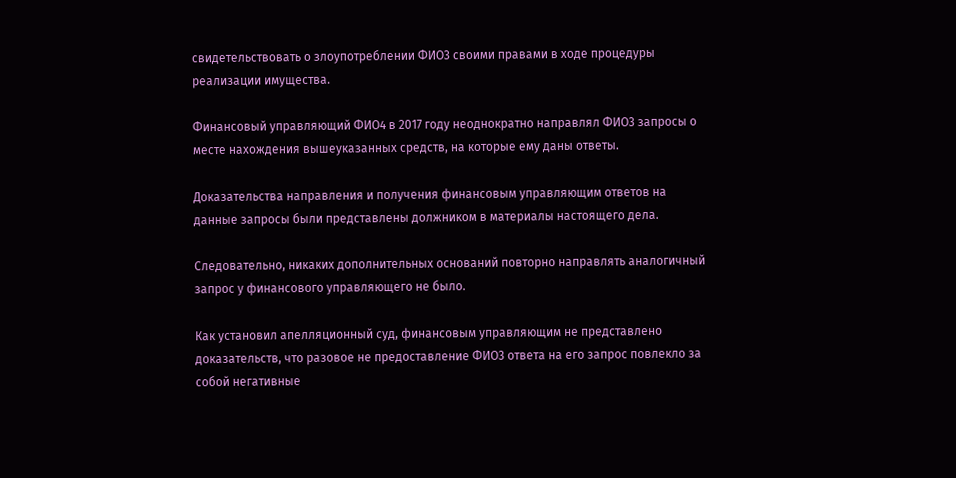свидетельствовать о злоупотреблении ФИО3 своими правами в ходе процедуры реализации имущества.

Финансовый управляющий ФИО4 в 2017 году неоднократно направлял ФИО3 запросы о месте нахождения вышеуказанных средств, на которые ему даны ответы.

Доказательства направления и получения финансовым управляющим ответов на данные запросы были представлены должником в материалы настоящего дела.

Следовательно, никаких дополнительных оснований повторно направлять аналогичный запрос у финансового управляющего не было.

Как установил апелляционный суд, финансовым управляющим не представлено доказательств, что разовое не предоставление ФИО3 ответа на его запрос повлекло за собой негативные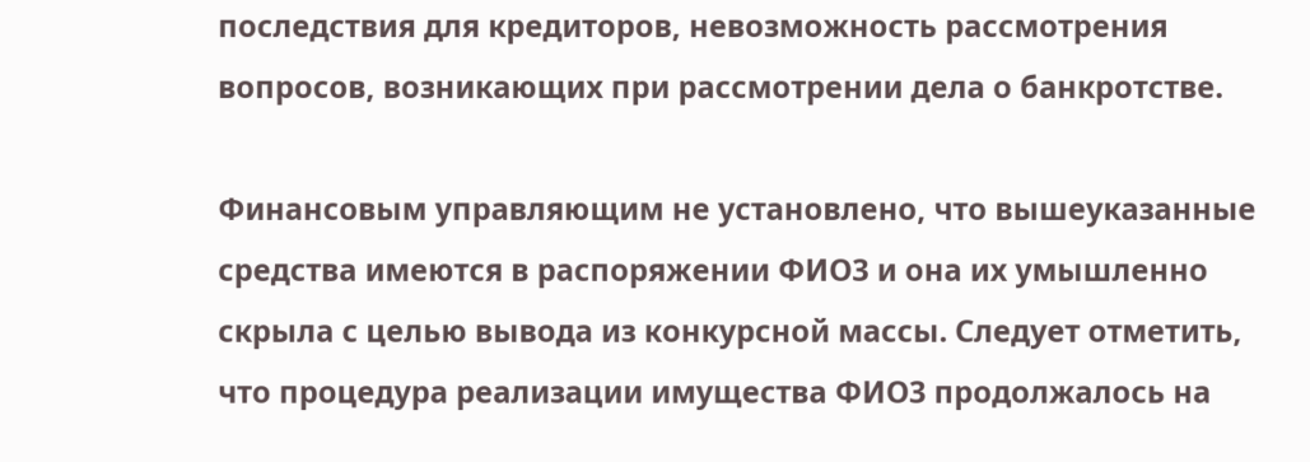последствия для кредиторов, невозможность рассмотрения вопросов, возникающих при рассмотрении дела о банкротстве.

Финансовым управляющим не установлено, что вышеуказанные средства имеются в распоряжении ФИО3 и она их умышленно скрыла с целью вывода из конкурсной массы. Следует отметить, что процедура реализации имущества ФИО3 продолжалось на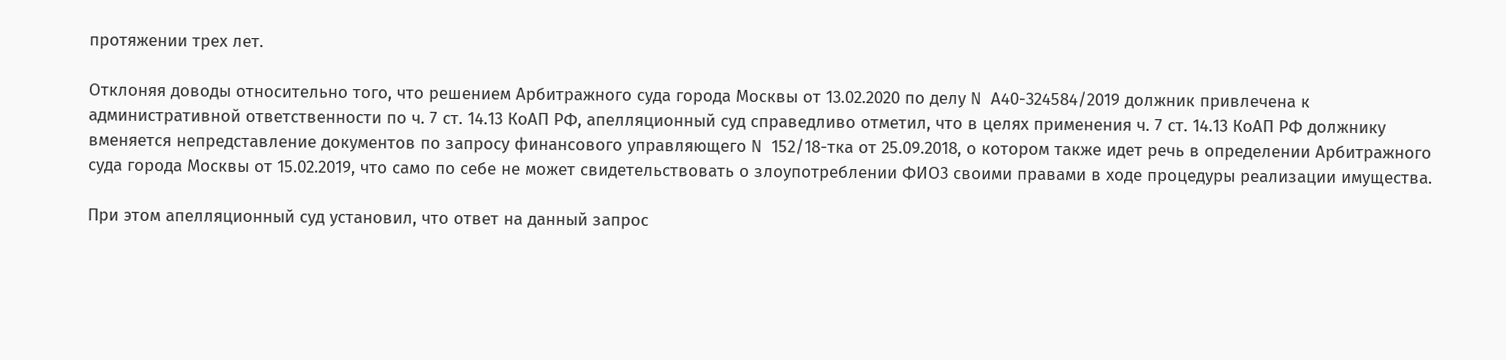протяжении трех лет.

Отклоняя доводы относительно того, что решением Арбитражного суда города Москвы от 13.02.2020 по делу N А40-324584/2019 должник привлечена к административной ответственности по ч. 7 ст. 14.13 КоАП РФ, апелляционный суд справедливо отметил, что в целях применения ч. 7 ст. 14.13 КоАП РФ должнику вменяется непредставление документов по запросу финансового управляющего N 152/18-тка от 25.09.2018, о котором также идет речь в определении Арбитражного суда города Москвы от 15.02.2019, что само по себе не может свидетельствовать о злоупотреблении ФИО3 своими правами в ходе процедуры реализации имущества.

При этом апелляционный суд установил, что ответ на данный запрос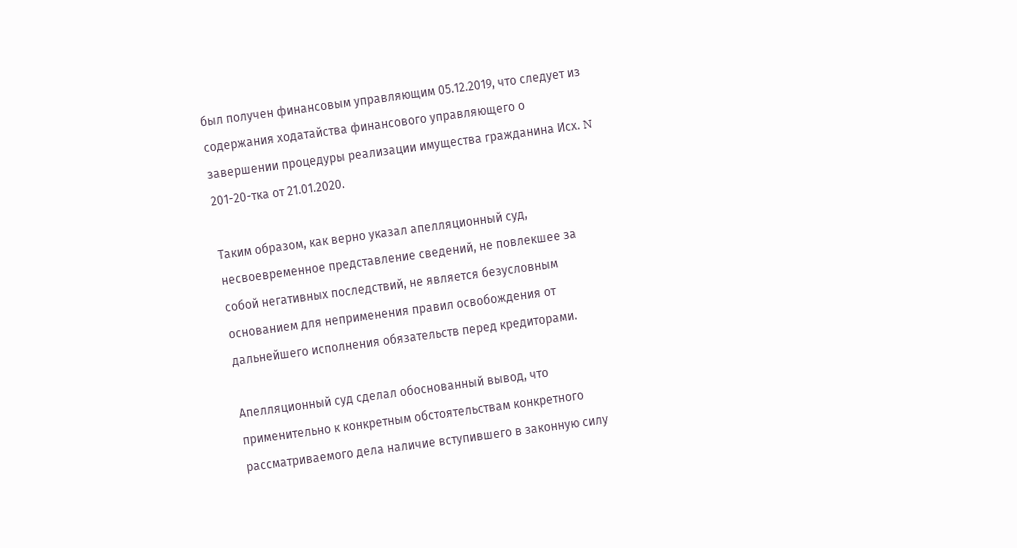был получен финансовым управляющим 05.12.2019, что следует из содержания ходатайства финансового управляющего о завершении процедуры реализации имущества гражданина Исх. N 201-20-тка от 21.01.2020.

Таким образом, как верно указал апелляционный суд, несвоевременное представление сведений, не повлекшее за собой негативных последствий, не является безусловным основанием для неприменения правил освобождения от дальнейшего исполнения обязательств перед кредиторами.

Апелляционный суд сделал обоснованный вывод, что применительно к конкретным обстоятельствам конкретного рассматриваемого дела наличие вступившего в законную силу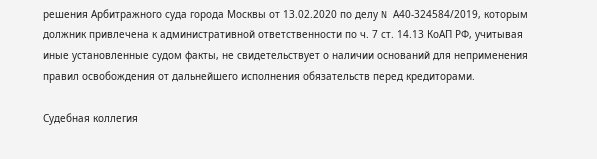решения Арбитражного суда города Москвы от 13.02.2020 по делу N А40-324584/2019, которым должник привлечена к административной ответственности по ч. 7 ст. 14.13 КоАП РФ, учитывая иные установленные судом факты, не свидетельствует о наличии оснований для неприменения правил освобождения от дальнейшего исполнения обязательств перед кредиторами.

Судебная коллегия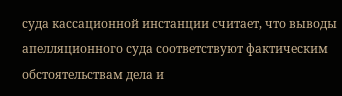суда кассационной инстанции считает, что выводы апелляционного суда соответствуют фактическим обстоятельствам дела и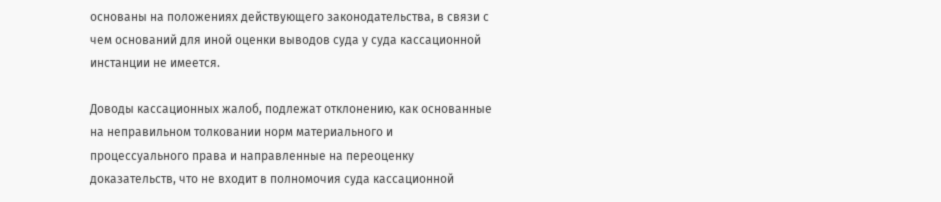основаны на положениях действующего законодательства, в связи с чем оснований для иной оценки выводов суда у суда кассационной инстанции не имеется.

Доводы кассационных жалоб, подлежат отклонению, как основанные на неправильном толковании норм материального и процессуального права и направленные на переоценку доказательств, что не входит в полномочия суда кассационной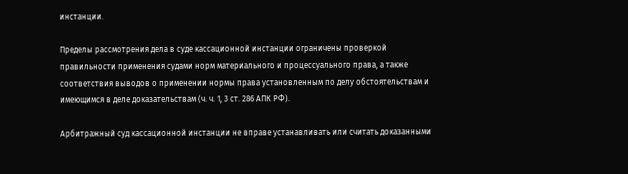инстанции.

Пределы рассмотрения дела в суде кассационной инстанции ограничены проверкой правильности применения судами норм материального и процессуального права, а также соответствия выводов о применении нормы права установленным по делу обстоятельствам и имеющимся в деле доказательствам (ч. ч. 1, 3 ст. 286 АПК РФ).

Арбитражный суд кассационной инстанции не вправе устанавливать или считать доказанными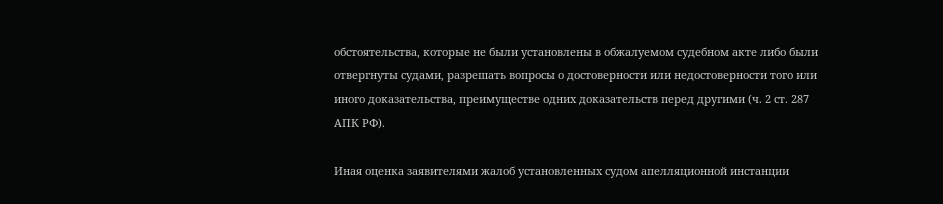обстоятельства, которые не были установлены в обжалуемом судебном акте либо были отвергнуты судами, разрешать вопросы о достоверности или недостоверности того или иного доказательства, преимуществе одних доказательств перед другими (ч. 2 ст. 287 АПК РФ).

Иная оценка заявителями жалоб установленных судом апелляционной инстанции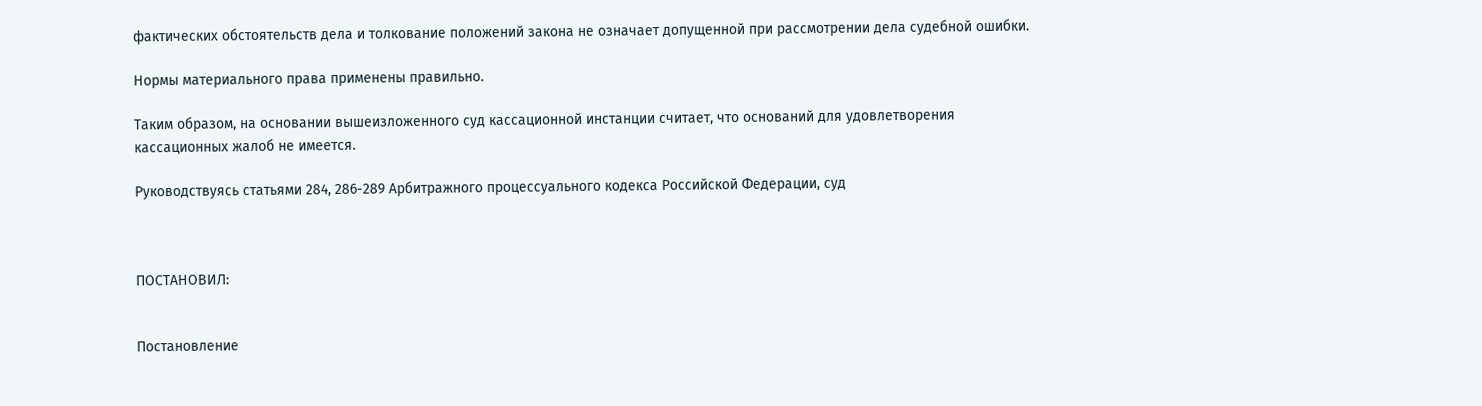фактических обстоятельств дела и толкование положений закона не означает допущенной при рассмотрении дела судебной ошибки.

Нормы материального права применены правильно.

Таким образом, на основании вышеизложенного суд кассационной инстанции считает, что оснований для удовлетворения кассационных жалоб не имеется.

Руководствуясь статьями 284, 286-289 Арбитражного процессуального кодекса Российской Федерации, суд



ПОСТАНОВИЛ:


Постановление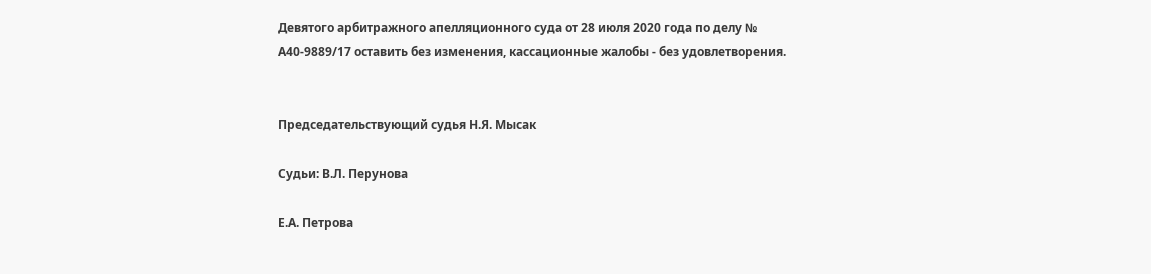Девятого арбитражного апелляционного суда от 28 июля 2020 года по делу № А40-9889/17 оставить без изменения, кассационные жалобы - без удовлетворения.


Председательствующий судья Н.Я. Мысак

Судьи: В.Л. Перунова

Е.А. Петрова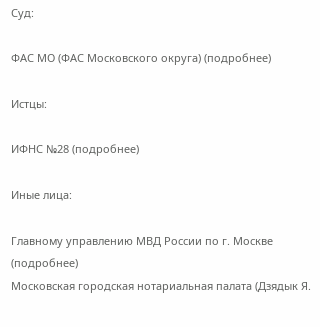Суд:

ФАС МО (ФАС Московского округа) (подробнее)

Истцы:

ИФНС №28 (подробнее)

Иные лица:

Главному управлению МВД России по г. Москве (подробнее)
Московская городская нотариальная палата (Дзядык Я.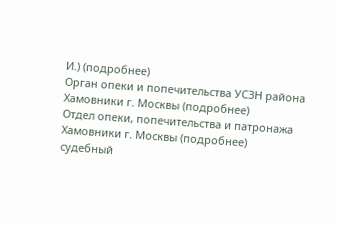И.) (подробнее)
Орган опеки и попечительства УСЗН района Хамовники г. Москвы (подробнее)
Отдел опеки, попечительства и патронажа Хамовники г. Москвы (подробнее)
судебный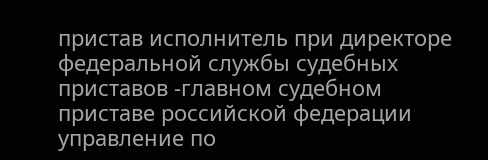пристав исполнитель при директоре федеральной службы судебных приставов -главном судебном приставе российской федерации управление по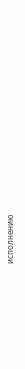исполнению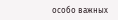особо важных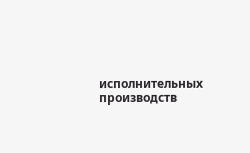исполнительных производств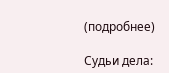(подробнее)

Судьи дела: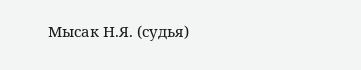Мысак Н.Я. (судья)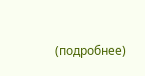(подробнее)